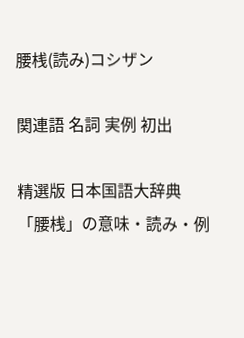腰桟(読み)コシザン

関連語 名詞 実例 初出

精選版 日本国語大辞典 「腰桟」の意味・読み・例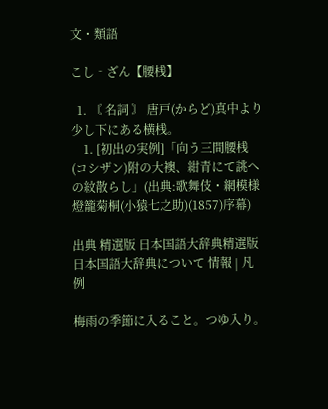文・類語

こし‐ざん【腰桟】

  1. 〘 名詞 〙 唐戸(からど)真中より少し下にある横桟。
    1. [初出の実例]「向う三間腰桟(コシザン)附の大襖、紺青にて誂への紋散らし」(出典:歌舞伎・網模様燈籠菊桐(小猿七之助)(1857)序幕)

出典 精選版 日本国語大辞典精選版 日本国語大辞典について 情報 | 凡例

梅雨の季節に入ること。つゆ入り。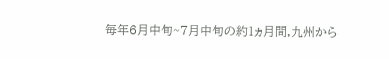毎年6月中旬~7月中旬の約1ヵ月間,九州から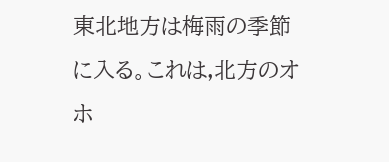東北地方は梅雨の季節に入る。これは,北方のオホ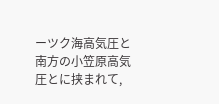ーツク海高気圧と南方の小笠原高気圧とに挟まれて,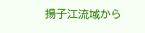揚子江流域から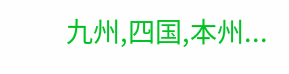九州,四国,本州...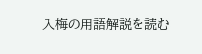入梅の用語解説を読む